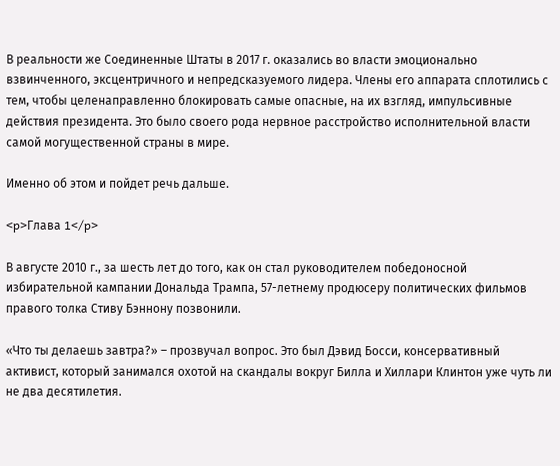В реальности же Соединенные Штаты в 2017 г. оказались во власти эмоционально взвинченного, эксцентричного и непредсказуемого лидера. Члены его аппарата сплотились с тем, чтобы целенаправленно блокировать самые опасные, на их взгляд, импульсивные действия президента. Это было своего рода нервное расстройство исполнительной власти самой могущественной страны в мире.

Именно об этом и пойдет речь дальше.

<p>Глава 1</p>

В августе 2010 г., за шесть лет до того, как он стал руководителем победоносной избирательной кампании Дональда Трампа, 57-летнему продюсеру политических фильмов правого толка Стиву Бэннону позвонили.

«Что ты делаешь завтра?» – прозвучал вопрос. Это был Дэвид Босси, консервативный активист, который занимался охотой на скандалы вокруг Билла и Хиллари Клинтон уже чуть ли не два десятилетия.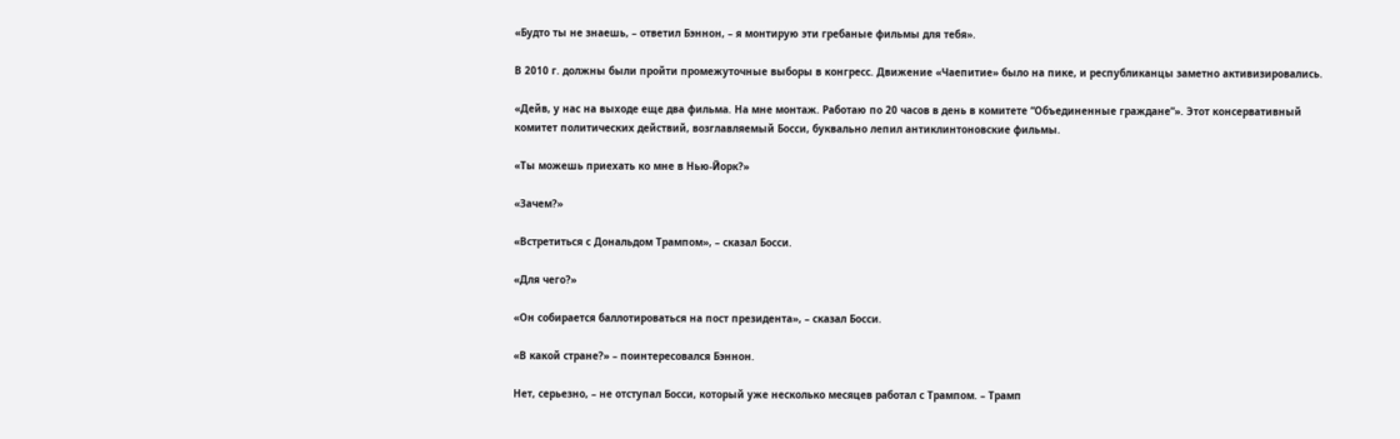«Будто ты не знаешь, – ответил Бэннон, – я монтирую эти гребаные фильмы для тебя».

В 2010 г. должны были пройти промежуточные выборы в конгресс. Движение «Чаепитие» было на пике, и республиканцы заметно активизировались.

«Дейв, у нас на выходе еще два фильма. На мне монтаж. Работаю по 20 часов в день в комитете “Объединенные граждане”». Этот консервативный комитет политических действий, возглавляемый Босси, буквально лепил антиклинтоновские фильмы.

«Ты можешь приехать ко мне в Нью-Йорк?»

«Зачем?»

«Встретиться с Дональдом Трампом», – сказал Босси.

«Для чего?»

«Он собирается баллотироваться на пост президента», – сказал Босси.

«В какой стране?» – поинтересовался Бэннон.

Нет, серьезно, – не отступал Босси, который уже несколько месяцев работал с Трампом. – Трамп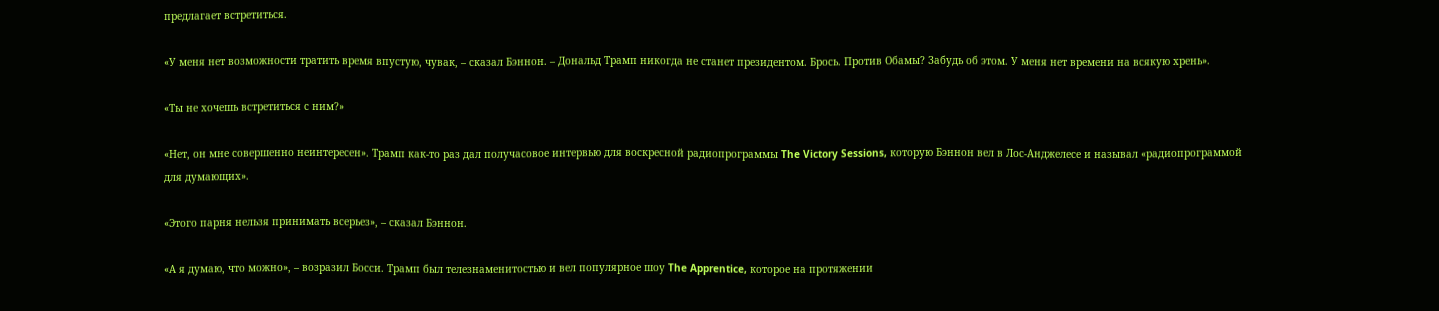предлагает встретиться.

«У меня нет возможности тратить время впустую, чувак, – сказал Бэннон. – Дональд Трамп никогда не станет президентом. Брось. Против Обамы? Забудь об этом. У меня нет времени на всякую хрень».

«Ты не хочешь встретиться с ним?»

«Нет, он мне совершенно неинтересен». Трамп как-то раз дал получасовое интервью для воскресной радиопрограммы The Victory Sessions, которую Бэннон вел в Лос-Анджелесе и называл «радиопрограммой для думающих».

«Этого парня нельзя принимать всерьез», – сказал Бэннон.

«А я думаю, что можно», – возразил Босси. Трамп был телезнаменитостью и вел популярное шоу The Apprentice, которое на протяжении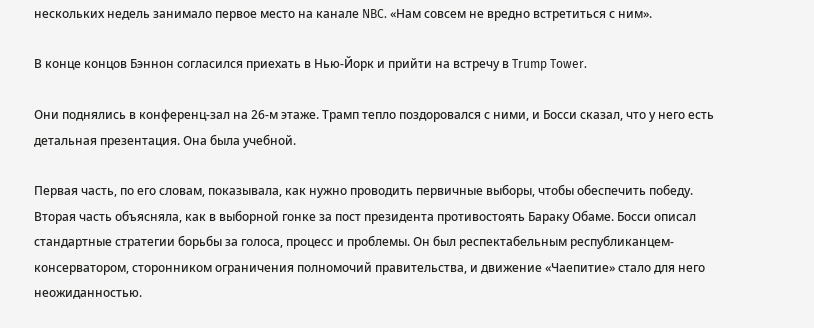нескольких недель занимало первое место на канале NBC. «Нам совсем не вредно встретиться с ним».

В конце концов Бэннон согласился приехать в Нью-Йорк и прийти на встречу в Trump Tower.

Они поднялись в конференц-зал на 26-м этаже. Трамп тепло поздоровался с ними, и Босси сказал, что у него есть детальная презентация. Она была учебной.

Первая часть, по его словам, показывала, как нужно проводить первичные выборы, чтобы обеспечить победу. Вторая часть объясняла, как в выборной гонке за пост президента противостоять Бараку Обаме. Босси описал стандартные стратегии борьбы за голоса, процесс и проблемы. Он был респектабельным республиканцем-консерватором, сторонником ограничения полномочий правительства, и движение «Чаепитие» стало для него неожиданностью.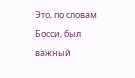Это, по словам Босси, был важный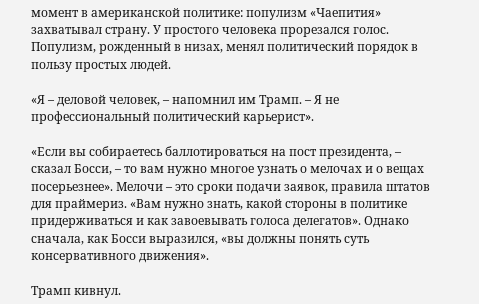момент в американской политике: популизм «Чаепития» захватывал страну. У простого человека прорезался голос. Популизм, рожденный в низах, менял политический порядок в пользу простых людей.

«Я – деловой человек, – напомнил им Трамп. – Я не профессиональный политический карьерист».

«Если вы собираетесь баллотироваться на пост президента, – сказал Босси, – то вам нужно многое узнать о мелочах и о вещах посерьезнее». Мелочи – это сроки подачи заявок, правила штатов для праймериз. «Вам нужно знать, какой стороны в политике придерживаться и как завоевывать голоса делегатов». Однако сначала, как Босси выразился, «вы должны понять суть консервативного движения».

Трамп кивнул.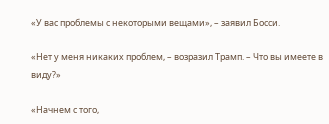«У вас проблемы с некоторыми вещами», – заявил Босси.

«Нет у меня никаких проблем, – возразил Трамп. – Что вы имеете в виду?»

«Начнем с того,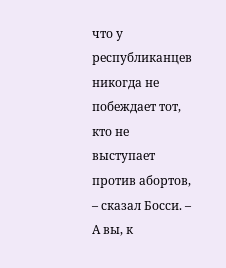что у республиканцев никогда не побеждает тот, кто не выступает против абортов, – сказал Босси. – А вы, к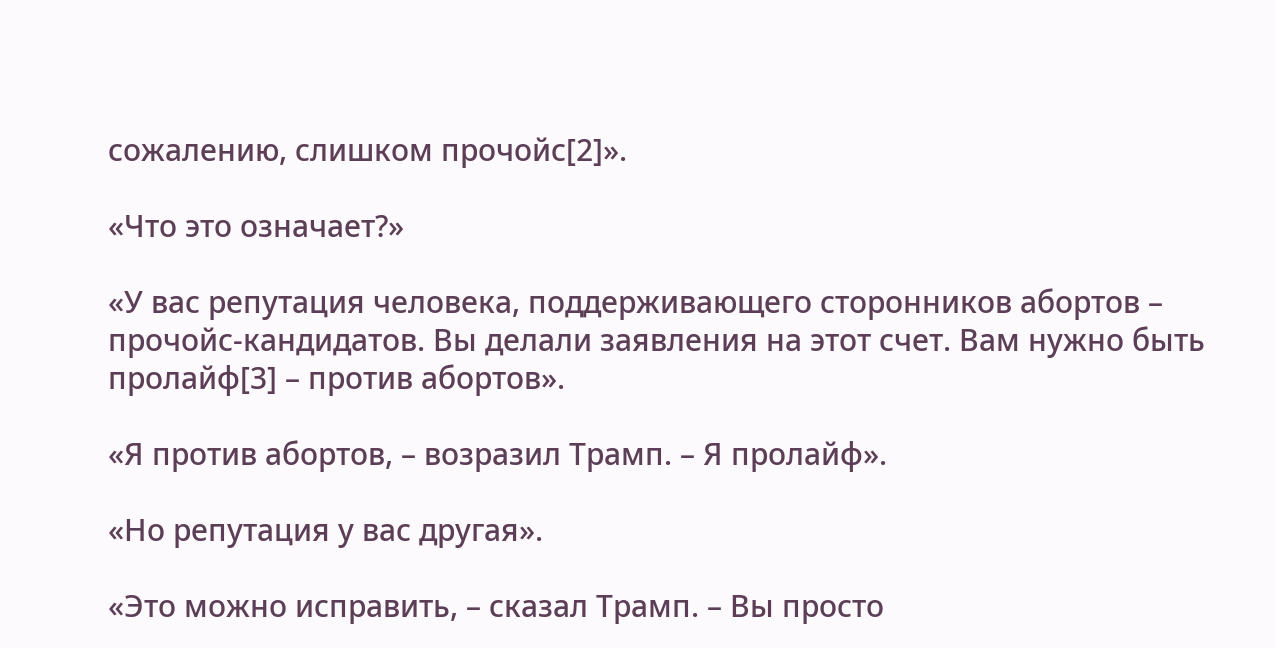сожалению, слишком прочойс[2]».

«Что это означает?»

«У вас репутация человека, поддерживающего сторонников абортов – прочойс-кандидатов. Вы делали заявления на этот счет. Вам нужно быть пролайф[3] – против абортов».

«Я против абортов, – возразил Трамп. – Я пролайф».

«Но репутация у вас другая».

«Это можно исправить, – сказал Трамп. – Вы просто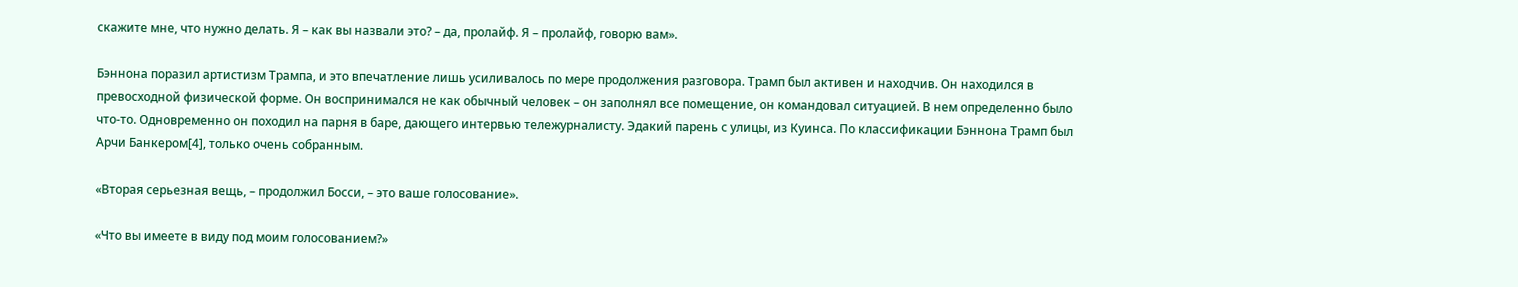скажите мне, что нужно делать. Я – как вы назвали это? – да, пролайф. Я – пролайф, говорю вам».

Бэннона поразил артистизм Трампа, и это впечатление лишь усиливалось по мере продолжения разговора. Трамп был активен и находчив. Он находился в превосходной физической форме. Он воспринимался не как обычный человек – он заполнял все помещение, он командовал ситуацией. В нем определенно было что-то. Одновременно он походил на парня в баре, дающего интервью тележурналисту. Эдакий парень с улицы, из Куинса. По классификации Бэннона Трамп был Арчи Банкером[4], только очень собранным.

«Вторая серьезная вещь, – продолжил Босси, – это ваше голосование».

«Что вы имеете в виду под моим голосованием?»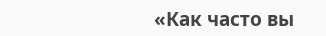«Как часто вы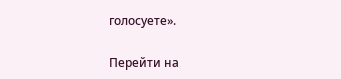голосуете».

Перейти на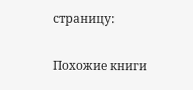страницу:

Похожие книги